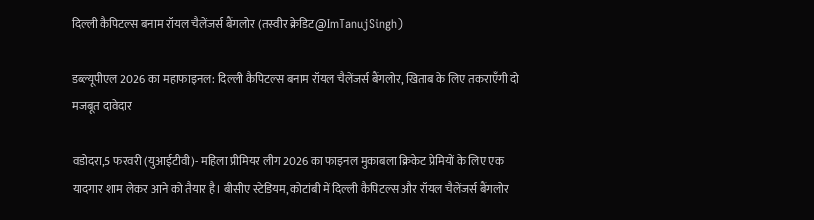दिल्ली कैपिटल्स बनाम रॉयल चैलेंजर्स बैंगलोर (तस्वीर क्रेडिट@ImTanujSingh)

डब्ल्यूपीएल 2026 का महाफाइनल: दिल्ली कैपिटल्स बनाम रॉयल चैलेंजर्स बैंगलोर, खिताब के लिए तकराएँगी दो मजबूत दावेदार

वडोदरा,5 फरवरी (युआईटीवी)- महिला प्रीमियर लीग 2026 का फाइनल मुकाबला क्रिकेट प्रेमियों के लिए एक यादगार शाम लेकर आने को तैयार है। बीसीए स्टेडियम, कोटांबी में दिल्ली कैपिटल्स और रॉयल चैलेंजर्स बैंगलोर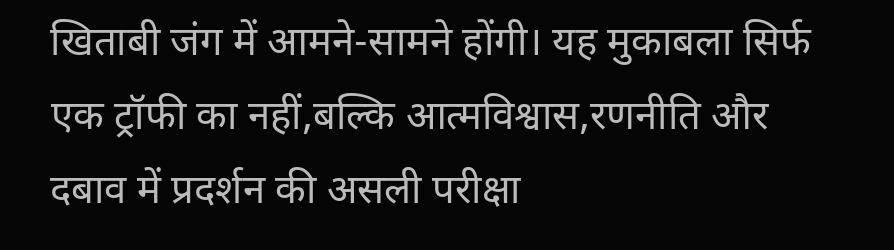खिताबी जंग में आमने-सामने होंगी। यह मुकाबला सिर्फ एक ट्रॉफी का नहीं,बल्कि आत्मविश्वास,रणनीति और दबाव में प्रदर्शन की असली परीक्षा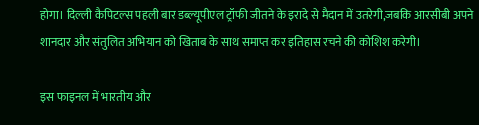होगा। दिल्ली कैपिटल्स पहली बार डब्ल्यूपीएल ट्रॉफी जीतने के इरादे से मैदान में उतरेगी,जबकि आरसीबी अपने शानदार और संतुलित अभियान को खिताब के साथ समाप्त कर इतिहास रचने की कोशिश करेगी।

इस फाइनल में भारतीय और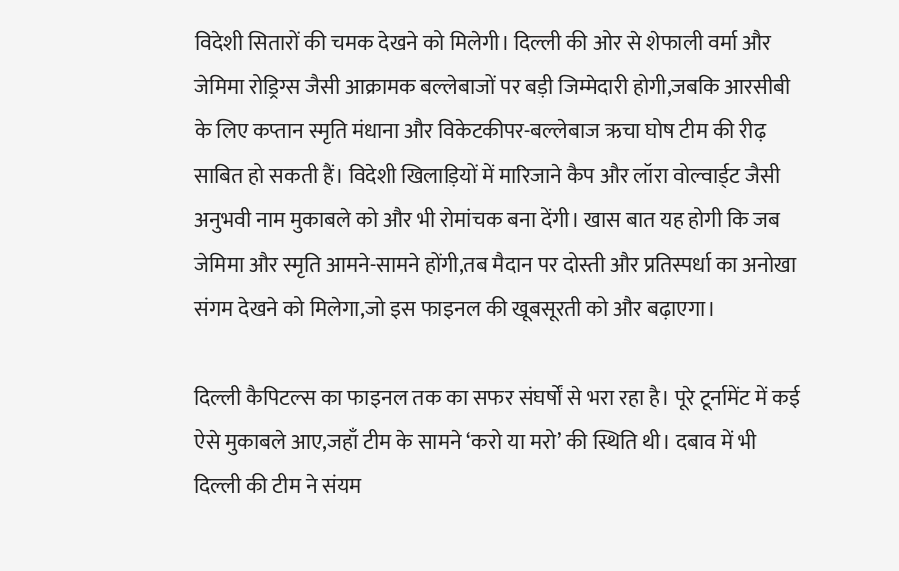विदेशी सितारों की चमक देखने को मिलेगी। दिल्ली की ओर से शेफाली वर्मा और जेमिमा रोड्रिग्स जैसी आक्रामक बल्लेबाजों पर बड़ी जिम्मेदारी होगी,जबकि आरसीबी के लिए कप्तान स्मृति मंधाना और विकेटकीपर-बल्लेबाज ऋचा घोष टीम की रीढ़ साबित हो सकती हैं। विदेशी खिलाड़ियों में मारिजाने कैप और लॉरा वोल्वार्ड्ट जैसी अनुभवी नाम मुकाबले को और भी रोमांचक बना देंगी। खास बात यह होगी कि जब जेमिमा और स्मृति आमने-सामने होंगी,तब मैदान पर दोस्ती और प्रतिस्पर्धा का अनोखा संगम देखने को मिलेगा,जो इस फाइनल की खूबसूरती को और बढ़ाएगा।

दिल्ली कैपिटल्स का फाइनल तक का सफर संघर्षों से भरा रहा है। पूरे टूर्नामेंट में कई ऐसे मुकाबले आए,जहाँ टीम के सामने ‘करो या मरो’ की स्थिति थी। दबाव में भी दिल्ली की टीम ने संयम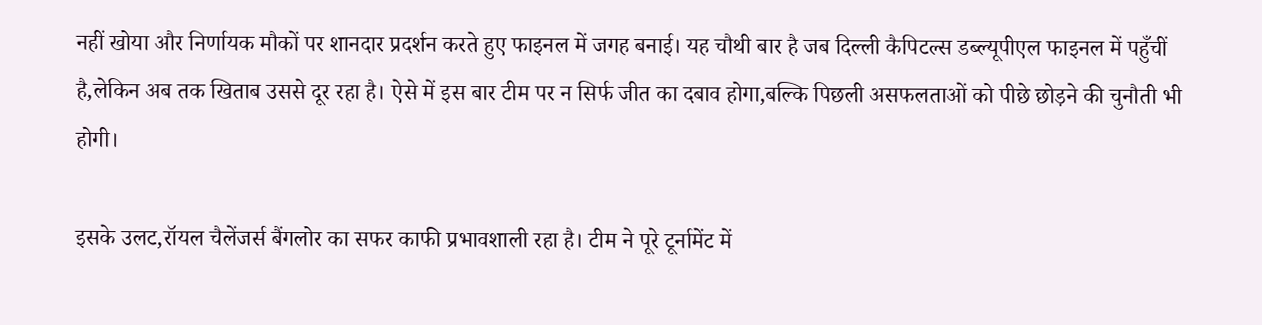नहीं खोया और निर्णायक मौकों पर शानदार प्रदर्शन करते हुए फाइनल में जगह बनाई। यह चौथी बार है जब दिल्ली कैपिटल्स डब्ल्यूपीएल फाइनल में पहुँचीं है,लेकिन अब तक खिताब उससे दूर रहा है। ऐसे में इस बार टीम पर न सिर्फ जीत का दबाव होगा,बल्कि पिछली असफलताओं को पीछे छोड़ने की चुनौती भी होगी।

इसके उलट,रॉयल चैलेंजर्स बैंगलोर का सफर काफी प्रभावशाली रहा है। टीम ने पूरे टूर्नामेंट में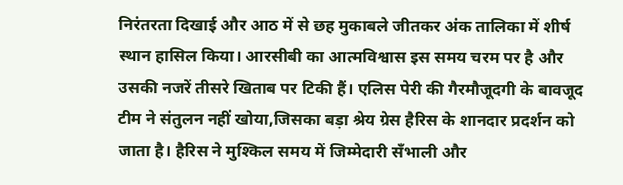निरंतरता दिखाई और आठ में से छह मुकाबले जीतकर अंक तालिका में शीर्ष स्थान हासिल किया। आरसीबी का आत्मविश्वास इस समय चरम पर है और उसकी नजरें तीसरे खिताब पर टिकी हैं। एलिस पेरी की गैरमौजूदगी के बावजूद टीम ने संतुलन नहीं खोया,जिसका बड़ा श्रेय ग्रेस हैरिस के शानदार प्रदर्शन को जाता है। हैरिस ने मुश्किल समय में जिम्मेदारी सँभाली और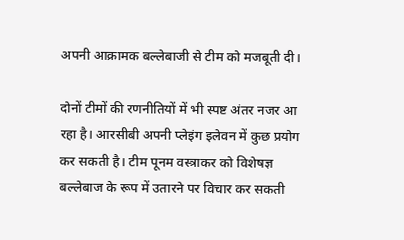अपनी आक्रामक बल्लेबाजी से टीम को मजबूती दी।

दोनों टीमों की रणनीतियों में भी स्पष्ट अंतर नजर आ रहा है। आरसीबी अपनी प्लेइंग इलेवन में कुछ प्रयोग कर सकती है। टीम पूनम वस्त्राकर को विशेषज्ञ बल्लेबाज के रूप में उतारने पर विचार कर सकती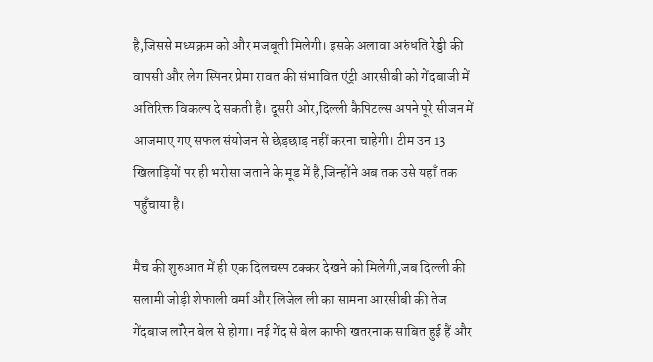है,जिससे मध्यक्रम को और मजबूती मिलेगी। इसके अलावा अरुंधति रेड्डी की वापसी और लेग स्पिनर प्रेमा रावत की संभावित एंट्री आरसीबी को गेंदबाजी में अतिरिक्त विकल्प दे सकती है। दूसरी ओर,दिल्ली कैपिटल्स अपने पूरे सीजन में आजमाए गए सफल संयोजन से छेड़छाड़ नहीं करना चाहेगी। टीम उन 13 खिलाड़ियों पर ही भरोसा जताने के मूड में है,जिन्होंने अब तक उसे यहाँ तक पहुँचाया है।

मैच की शुरुआत में ही एक दिलचस्प टक्कर देखने को मिलेगी,जब दिल्ली की सलामी जोड़ी शेफाली वर्मा और लिजेल ली का सामना आरसीबी की तेज गेंदबाज लॉरेन बेल से होगा। नई गेंद से बेल काफी खतरनाक साबित हुई हैं और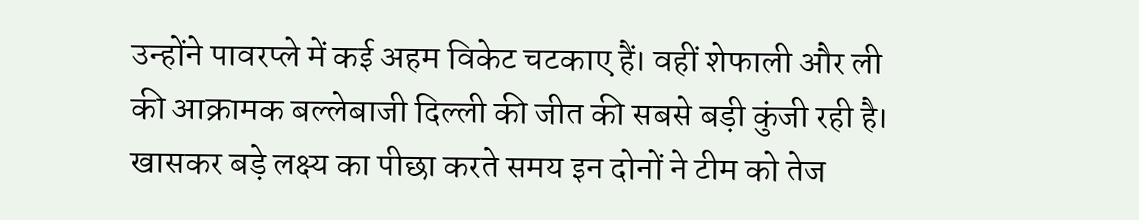उन्होंने पावरप्ले में कई अहम विकेट चटकाए हैं। वहीं शेफाली और ली की आक्रामक बल्लेबाजी दिल्ली की जीत की सबसे बड़ी कुंजी रही है। खासकर बड़े लक्ष्य का पीछा करते समय इन दोनों ने टीम को तेज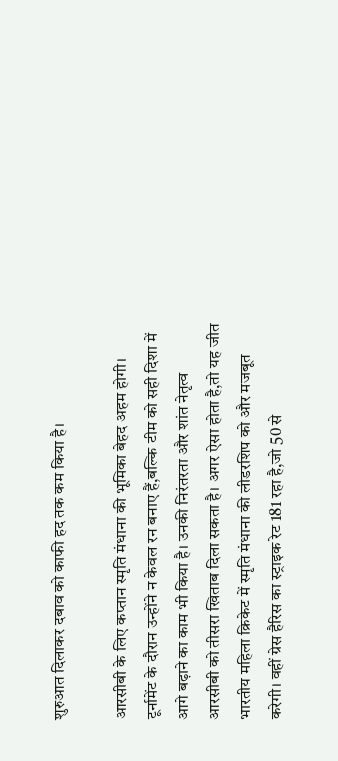शुरुआत दिलाकर दबाव को काफी हद तक कम किया है।

आरसीबी के लिए कप्तान स्मृति मंधाना की भूमिका बेहद अहम होगी। टूर्नामेंट के दौरान उन्होंने न केवल रन बनाए हैं,बल्कि टीम को सही दिशा में आगे बढ़ाने का काम भी किया है। उनकी निरंतरता और शांत नेतृत्व आरसीबी को तीसरा खिताब दिला सकता है। अगर ऐसा होता है,तो यह जीत भारतीय महिला क्रिकेट में स्मृति मंधाना की लीडरशिप को और मजबूत करेगी। वहीं ग्रेस हैरिस का स्ट्राइक रेट 181 रहा है,जो 50 से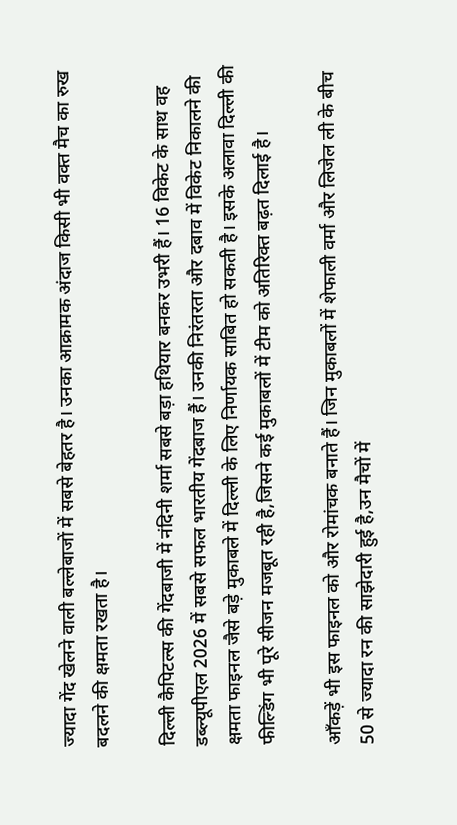ज्यादा गेंद खेलने वाली बल्लेबाजों में सबसे बेहतर है। उनका आक्रामक अंदाज किसी भी वक्त मैच का रुख बदलने की क्षमता रखता है।

दिल्ली कैपिटल्स की गेंदबाजी में नंदिनी शर्मा सबसे बड़ा हथियार बनकर उभरी हैं। 16 विकेट के साथ वह डब्ल्यूपीएल 2026 में सबसे सफल भारतीय गेंदबाज हैं। उनकी निरंतरता और दबाव में विकेट निकालने की क्षमता फाइनल जैसे बड़े मुकाबले में दिल्ली के लिए निर्णायक साबित हो सकती है। इसके अलावा दिल्ली की फील्डिंग भी पूरे सीजन मजबूत रही है,जिसने कई मुकाबलों में टीम को अतिरिक्त बढ़त दिलाई है।

आँकड़ें भी इस फाइनल को और रोमांचक बनाते हैं। जिन मुकाबलों में शेफाली वर्मा और लिजेल ली के बीच 50 से ज्यादा रन की साझेदारी हुई है,उन मैचों में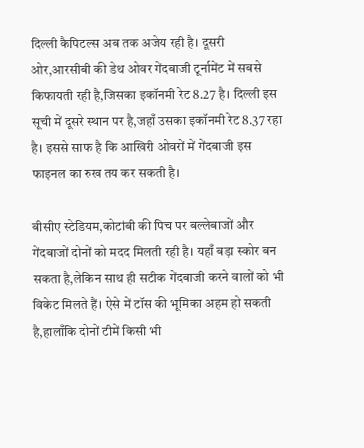दिल्ली कैपिटल्स अब तक अजेय रही है। दूसरी ओर,आरसीबी की डेथ ओवर गेंदबाजी टूर्नामेंट में सबसे किफायती रही है,जिसका इकॉनमी रेट 8.27 है। दिल्ली इस सूची में दूसरे स्थान पर है,जहाँ उसका इकॉनमी रेट 8.37 रहा है। इससे साफ है कि आखिरी ओवरों में गेंदबाजी इस फाइनल का रुख तय कर सकती है।

बीसीए स्टेडियम,कोटांबी की पिच पर बल्लेबाजों और गेंदबाजों दोनों को मदद मिलती रही है। यहाँ बड़ा स्कोर बन सकता है,लेकिन साथ ही सटीक गेंदबाजी करने वालों को भी विकेट मिलते हैं। ऐसे में टॉस की भूमिका अहम हो सकती है,हालाँकि दोनों टीमें किसी भी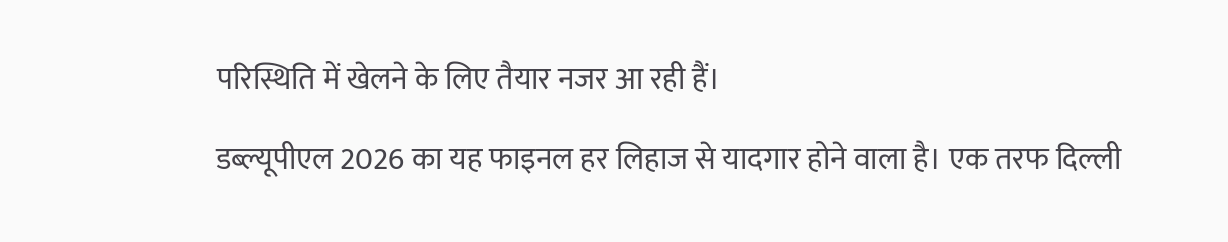परिस्थिति में खेलने के लिए तैयार नजर आ रही हैं।

डब्ल्यूपीएल 2026 का यह फाइनल हर लिहाज से यादगार होने वाला है। एक तरफ दिल्ली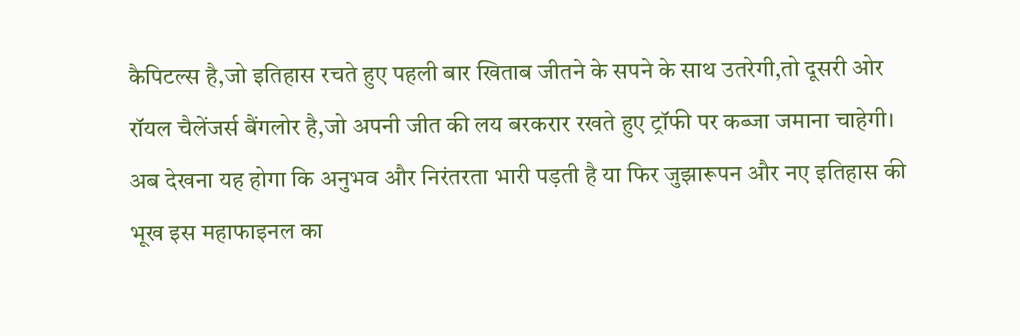कैपिटल्स है,जो इतिहास रचते हुए पहली बार खिताब जीतने के सपने के साथ उतरेगी,तो दूसरी ओर रॉयल चैलेंजर्स बैंगलोर है,जो अपनी जीत की लय बरकरार रखते हुए ट्रॉफी पर कब्जा जमाना चाहेगी। अब देखना यह होगा कि अनुभव और निरंतरता भारी पड़ती है या फिर जुझारूपन और नए इतिहास की भूख इस महाफाइनल का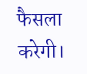फैसला करेगी।